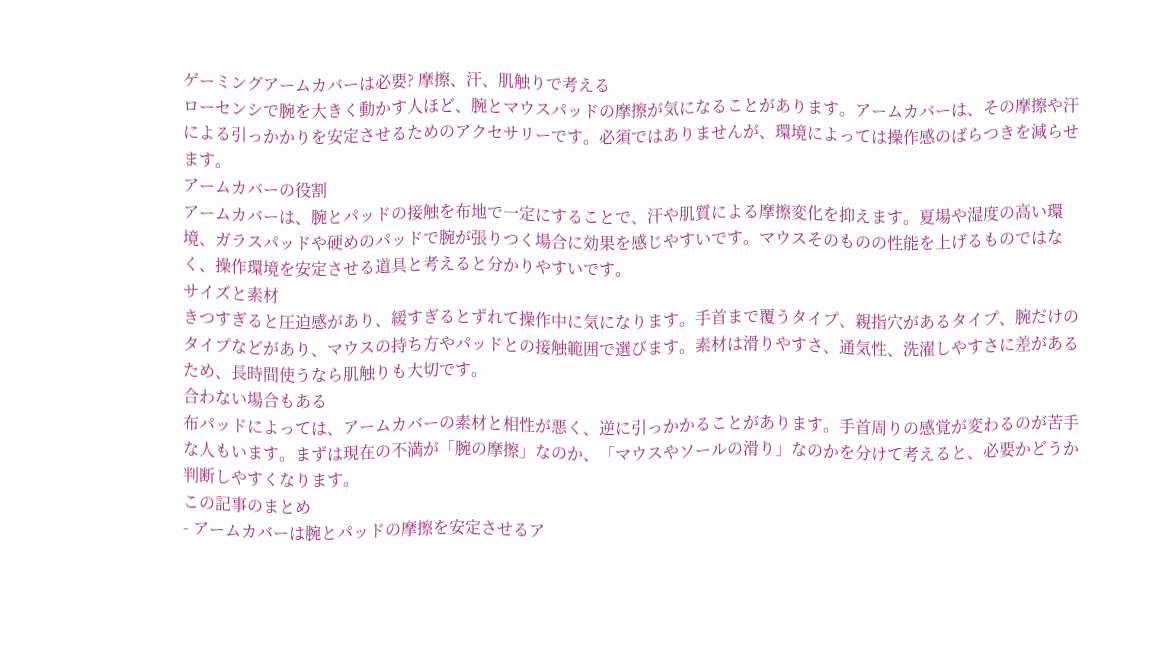ゲーミングアームカバーは必要? 摩擦、汗、肌触りで考える
ローセンシで腕を大きく動かす人ほど、腕とマウスパッドの摩擦が気になることがあります。アームカバーは、その摩擦や汗による引っかかりを安定させるためのアクセサリーです。必須ではありませんが、環境によっては操作感のばらつきを減らせます。
アームカバーの役割
アームカバーは、腕とパッドの接触を布地で一定にすることで、汗や肌質による摩擦変化を抑えます。夏場や湿度の高い環境、ガラスパッドや硬めのパッドで腕が張りつく場合に効果を感じやすいです。マウスそのものの性能を上げるものではなく、操作環境を安定させる道具と考えると分かりやすいです。
サイズと素材
きつすぎると圧迫感があり、緩すぎるとずれて操作中に気になります。手首まで覆うタイプ、親指穴があるタイプ、腕だけのタイプなどがあり、マウスの持ち方やパッドとの接触範囲で選びます。素材は滑りやすさ、通気性、洗濯しやすさに差があるため、長時間使うなら肌触りも大切です。
合わない場合もある
布パッドによっては、アームカバーの素材と相性が悪く、逆に引っかかることがあります。手首周りの感覚が変わるのが苦手な人もいます。まずは現在の不満が「腕の摩擦」なのか、「マウスやソールの滑り」なのかを分けて考えると、必要かどうか判断しやすくなります。
この記事のまとめ
- アームカバーは腕とパッドの摩擦を安定させるア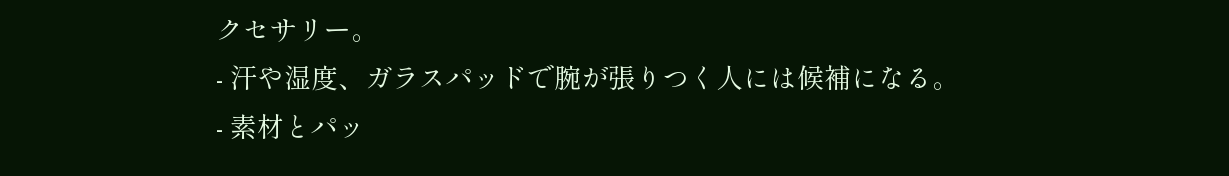クセサリー。
- 汗や湿度、ガラスパッドで腕が張りつく人には候補になる。
- 素材とパッ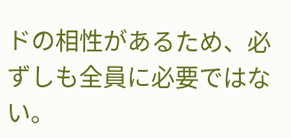ドの相性があるため、必ずしも全員に必要ではない。